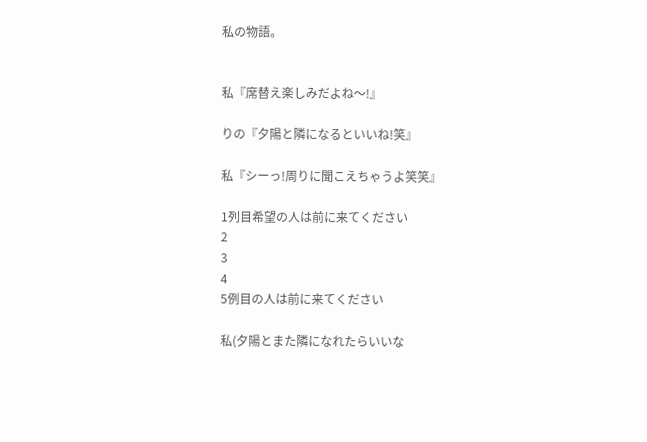私の物語。


私『席替え楽しみだよね〜!』

りの『夕陽と隣になるといいね!笑』

私『シーっ!周りに聞こえちゃうよ笑笑』

1列目希望の人は前に来てください
2
3
4
5例目の人は前に来てください

私(夕陽とまた隣になれたらいいな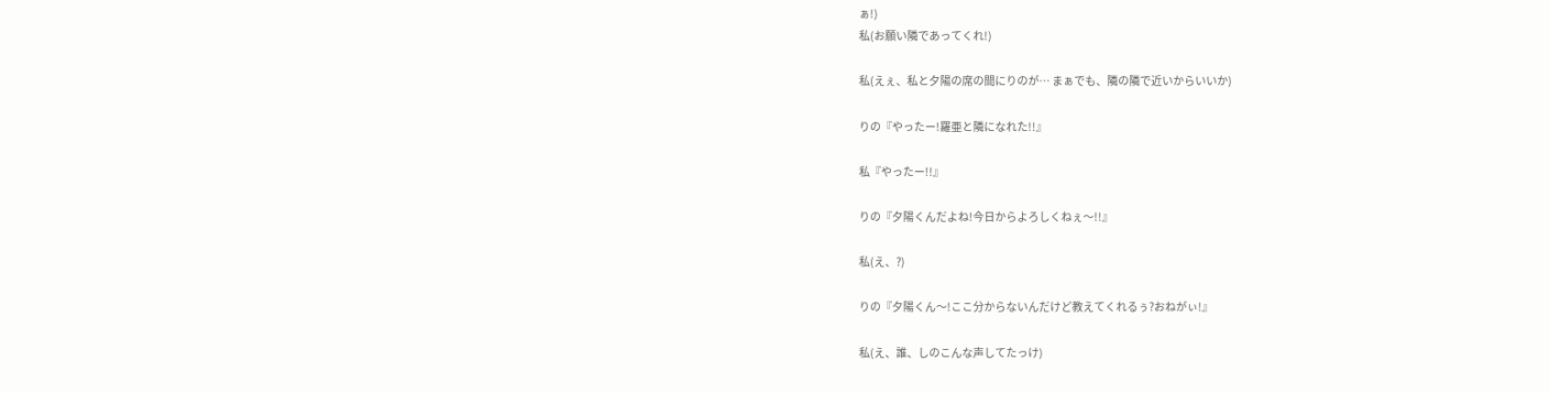ぁ!)
私(お願い隣であってくれ!)

私(えぇ、私と夕陽の席の間にりのが… まぁでも、隣の隣で近いからいいか)

りの『やったー!羅亜と隣になれた!!』

私『やったー!!』

りの『夕陽くんだよね!今日からよろしくねぇ〜!!』

私(え、?)

りの『夕陽くん〜!ここ分からないんだけど教えてくれるぅ?おねがぃ!』

私(え、誰、しのこんな声してたっけ)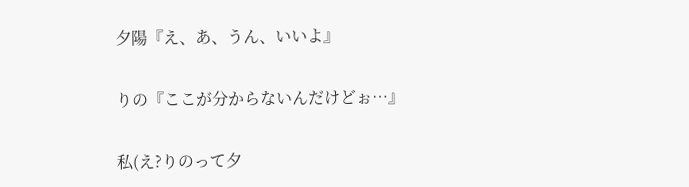夕陽『え、あ、うん、いいよ』

りの『ここが分からないんだけどぉ…』

私(え?りのって夕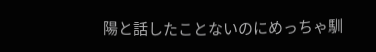陽と話したことないのにめっちゃ馴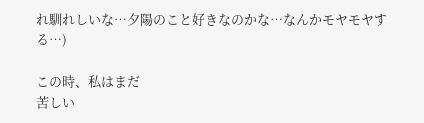れ馴れしいな…夕陽のこと好きなのかな…なんかモヤモヤする…)

この時、私はまだ
苦しい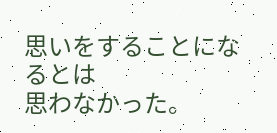思いをすることになるとは
思わなかった。